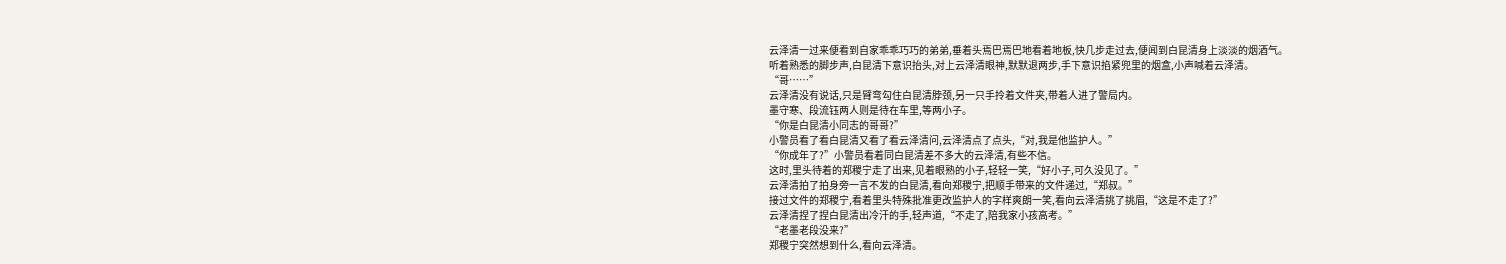云泽清一过来便看到自家乖乖巧巧的弟弟,垂着头焉巴焉巴地看着地板,快几步走过去,便闻到白昆清身上淡淡的烟酒气。
听着熟悉的脚步声,白昆清下意识抬头,对上云泽清眼神,默默退两步,手下意识掐紧兜里的烟盒,小声喊着云泽清。
“哥……”
云泽清没有说话,只是臂弯勾住白昆清脖颈,另一只手拎着文件夹,带着人进了警局内。
墨守寒、段流钰两人则是待在车里,等两小子。
“你是白昆清小同志的哥哥?”
小警员看了看白昆清又看了看云泽清问,云泽清点了点头,“对,我是他监护人。”
“你成年了?”小警员看着同白昆清差不多大的云泽清,有些不信。
这时,里头待着的郑稷宁走了出来,见着眼熟的小子,轻轻一笑,“好小子,可久没见了。”
云泽清拍了拍身旁一言不发的白昆清,看向郑稷宁,把顺手带来的文件递过,“郑叔。”
接过文件的郑稷宁,看着里头特殊批准更改监护人的字样爽朗一笑,看向云泽清挑了挑眉,“这是不走了?”
云泽清捏了捏白昆清出冷汗的手,轻声道,“不走了,陪我家小孩高考。”
“老墨老段没来?”
郑稷宁突然想到什么,看向云泽清。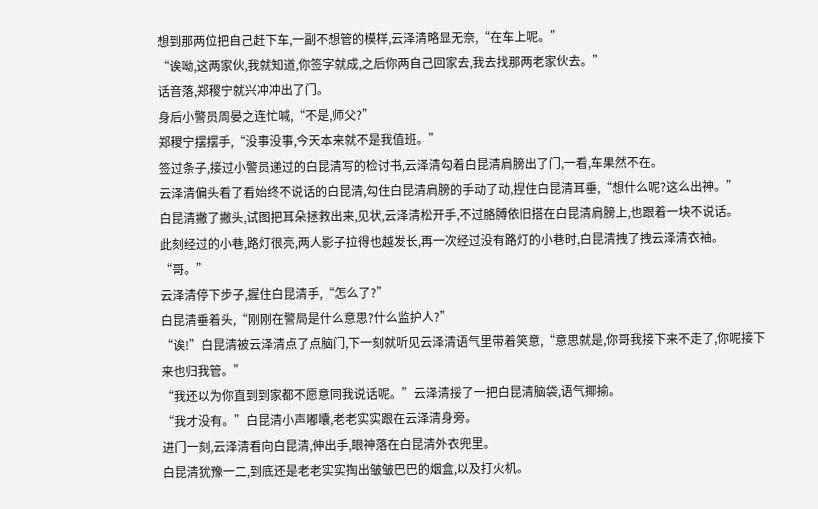想到那两位把自己赶下车,一副不想管的模样,云泽清略显无奈,“在车上呢。”
“诶呦,这两家伙,我就知道,你签字就成,之后你两自己回家去,我去找那两老家伙去。”
话音落,郑稷宁就兴冲冲出了门。
身后小警员周晏之连忙喊,“不是,师父?”
郑稷宁摆摆手,“没事没事,今天本来就不是我值班。”
签过条子,接过小警员递过的白昆清写的检讨书,云泽清勾着白昆清肩膀出了门,一看,车果然不在。
云泽清偏头看了看始终不说话的白昆清,勾住白昆清肩膀的手动了动,捏住白昆清耳垂,“想什么呢?这么出神。”
白昆清撇了撇头,试图把耳朵拯救出来,见状,云泽清松开手,不过胳膊依旧搭在白昆清肩膀上,也跟着一块不说话。
此刻经过的小巷,路灯很亮,两人影子拉得也越发长,再一次经过没有路灯的小巷时,白昆清拽了拽云泽清衣袖。
“哥。”
云泽清停下步子,握住白昆清手,“怎么了?”
白昆清垂着头,“刚刚在警局是什么意思?什么监护人?”
“诶!”白昆清被云泽清点了点脑门,下一刻就听见云泽清语气里带着笑意,“意思就是,你哥我接下来不走了,你呢接下来也归我管。”
“我还以为你直到到家都不愿意同我说话呢。”云泽清挼了一把白昆清脑袋,语气揶揄。
“我才没有。”白昆清小声嘟囔,老老实实跟在云泽清身旁。
进门一刻,云泽清看向白昆清,伸出手,眼神落在白昆清外衣兜里。
白昆清犹豫一二,到底还是老老实实掏出皱皱巴巴的烟盒,以及打火机。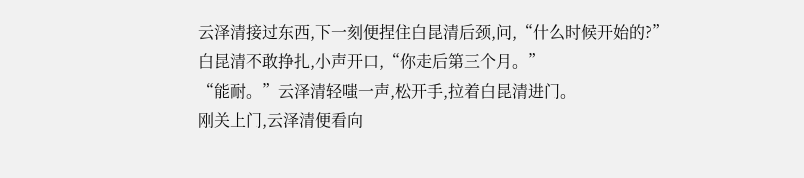云泽清接过东西,下一刻便捏住白昆清后颈,问,“什么时候开始的?”
白昆清不敢挣扎,小声开口,“你走后第三个月。”
“能耐。”云泽清轻嗤一声,松开手,拉着白昆清进门。
刚关上门,云泽清便看向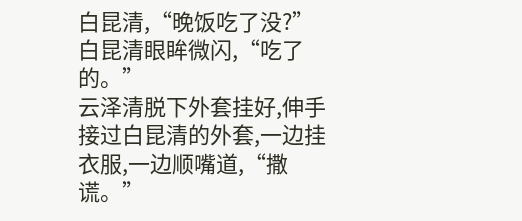白昆清,“晚饭吃了没?”
白昆清眼眸微闪,“吃了的。”
云泽清脱下外套挂好,伸手接过白昆清的外套,一边挂衣服,一边顺嘴道,“撒谎。”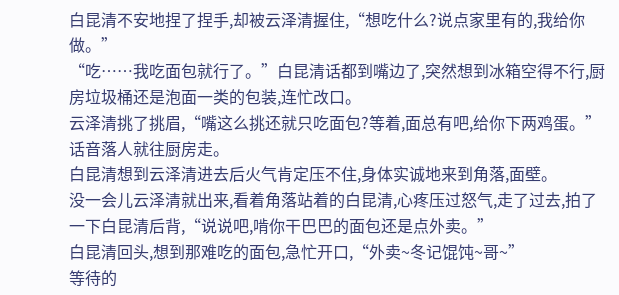白昆清不安地捏了捏手,却被云泽清握住,“想吃什么?说点家里有的,我给你做。”
“吃……我吃面包就行了。”白昆清话都到嘴边了,突然想到冰箱空得不行,厨房垃圾桶还是泡面一类的包装,连忙改口。
云泽清挑了挑眉,“嘴这么挑还就只吃面包?等着,面总有吧,给你下两鸡蛋。”
话音落人就往厨房走。
白昆清想到云泽清进去后火气肯定压不住,身体实诚地来到角落,面壁。
没一会儿云泽清就出来,看着角落站着的白昆清,心疼压过怒气,走了过去,拍了一下白昆清后背,“说说吧,啃你干巴巴的面包还是点外卖。”
白昆清回头,想到那难吃的面包,急忙开口,“外卖~冬记馄饨~哥~”
等待的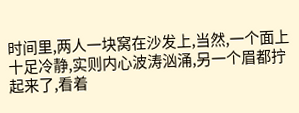时间里,两人一块窝在沙发上,当然,一个面上十足冷静,实则内心波涛汹涌,另一个眉都拧起来了,看着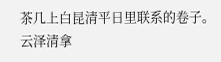茶几上白昆清平日里联系的卷子。
云泽清拿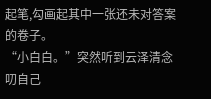起笔,勾画起其中一张还未对答案的卷子。
“小白白。”突然听到云泽清念叨自己